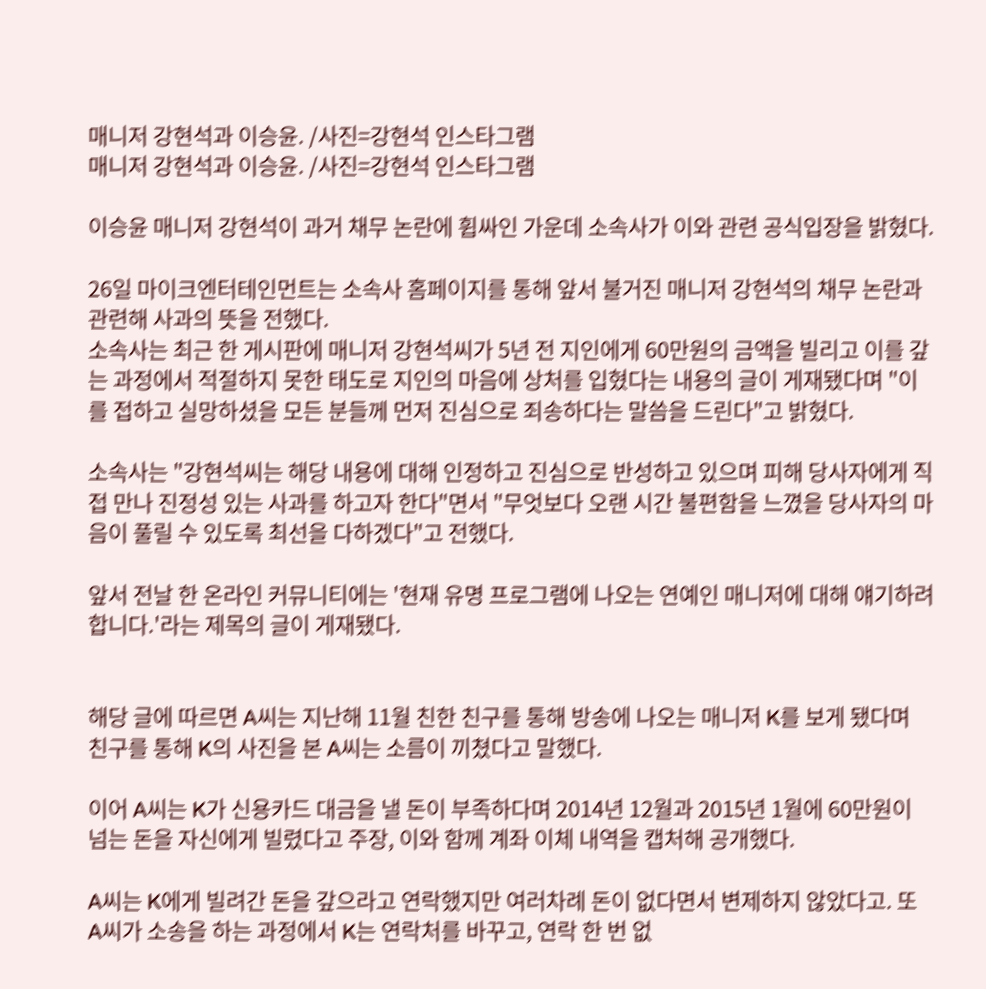매니저 강현석과 이승윤. /사진=강현석 인스타그램
매니저 강현석과 이승윤. /사진=강현석 인스타그램

이승윤 매니저 강현석이 과거 채무 논란에 휩싸인 가운데 소속사가 이와 관련 공식입장을 밝혔다.

26일 마이크엔터테인먼트는 소속사 홈페이지를 통해 앞서 불거진 매니저 강현석의 채무 논란과 관련해 사과의 뜻을 전했다.
소속사는 최근 한 게시판에 매니저 강현석씨가 5년 전 지인에게 60만원의 금액을 빌리고 이를 갚는 과정에서 적절하지 못한 태도로 지인의 마음에 상처를 입혔다는 내용의 글이 게재됐다며 "이를 접하고 실망하셨을 모든 분들께 먼저 진심으로 죄송하다는 말씀을 드린다"고 밝혔다.

소속사는 "강현석씨는 해당 내용에 대해 인정하고 진심으로 반성하고 있으며 피해 당사자에게 직접 만나 진정성 있는 사과를 하고자 한다"면서 "무엇보다 오랜 시간 불편함을 느꼈을 당사자의 마음이 풀릴 수 있도록 최선을 다하겠다"고 전했다.

앞서 전날 한 온라인 커뮤니티에는 '현재 유명 프로그램에 나오는 연예인 매니저에 대해 얘기하려 합니다.'라는 제목의 글이 게재됐다.


해당 글에 따르면 A씨는 지난해 11월 친한 친구를 통해 방송에 나오는 매니저 K를 보게 됐다며 친구를 통해 K의 사진을 본 A씨는 소름이 끼쳤다고 말했다.

이어 A씨는 K가 신용카드 대금을 낼 돈이 부족하다며 2014년 12월과 2015년 1월에 60만원이 넘는 돈을 자신에게 빌렸다고 주장, 이와 함께 계좌 이체 내역을 캡처해 공개했다.

A씨는 K에게 빌려간 돈을 갚으라고 연락했지만 여러차례 돈이 없다면서 변제하지 않았다고. 또 A씨가 소송을 하는 과정에서 K는 연락처를 바꾸고, 연락 한 번 없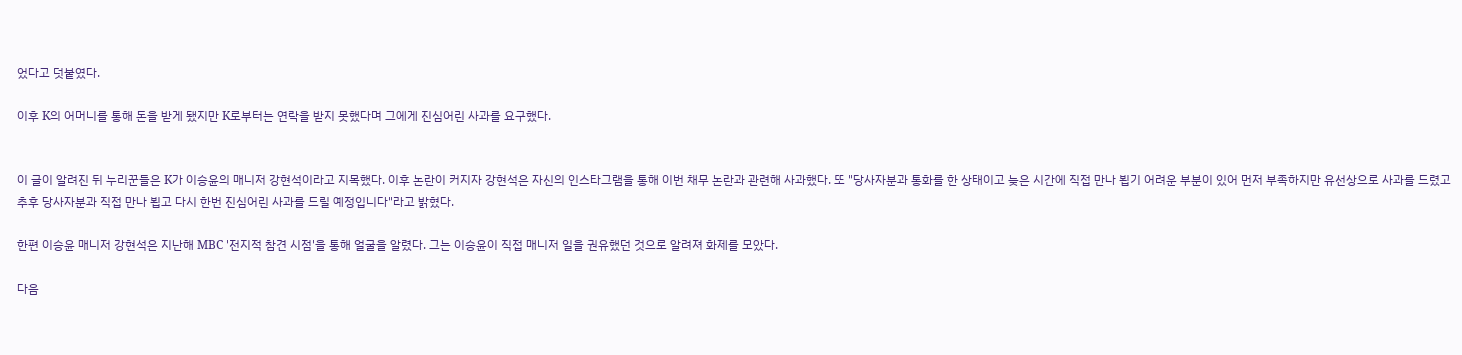었다고 덧붙였다.

이후 K의 어머니를 통해 돈을 받게 됐지만 K로부터는 연락을 받지 못했다며 그에게 진심어린 사과를 요구했다.


이 글이 알려진 뒤 누리꾼들은 K가 이승윤의 매니저 강현석이라고 지목했다. 이후 논란이 커지자 강현석은 자신의 인스타그램을 통해 이번 채무 논란과 관련해 사과했다. 또 "당사자분과 통화를 한 상태이고 늦은 시간에 직접 만나 뵙기 어려운 부분이 있어 먼저 부족하지만 유선상으로 사과를 드렸고 추후 당사자분과 직접 만나 뵙고 다시 한번 진심어린 사과를 드릴 예정입니다"라고 밝혔다.

한편 이승윤 매니저 강현석은 지난해 MBC '전지적 참견 시점'을 통해 얼굴을 알렸다. 그는 이승윤이 직접 매니저 일을 권유했던 것으로 알려져 화제를 모았다.

다음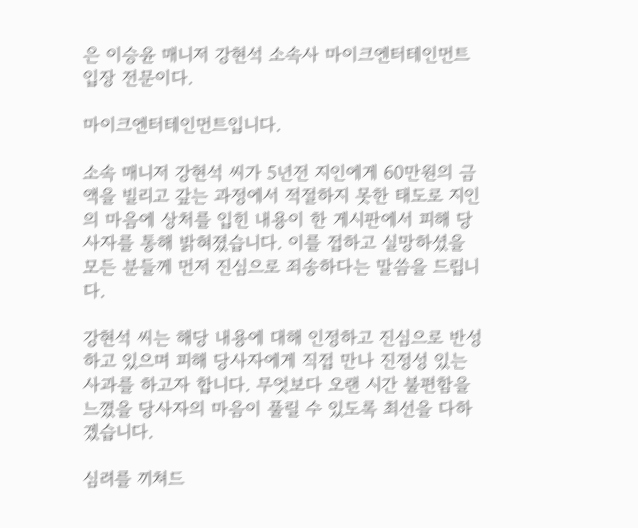은 이승윤 매니저 강현석 소속사 마이크엔터테인먼트 입장 전문이다.

마이크엔터테인먼트입니다.

소속 매니저 강현석 씨가 5년전 지인에게 60만원의 금액을 빌리고 갚는 과정에서 적절하지 못한 태도로 지인의 마음에 상처를 입힌 내용이 한 게시판에서 피해 당사자를 통해 밝혀졌습니다. 이를 접하고 실망하셨을 모든 분들께 먼저 진심으로 죄송하다는 말씀을 드립니다.

강현석 씨는 해당 내용에 대해 인정하고 진심으로 반성하고 있으며 피해 당사자에게 직접 만나 진정성 있는 사과를 하고자 합니다. 무엇보다 오랜 시간 불편함을 느꼈을 당사자의 마음이 풀릴 수 있도록 최선을 다하겠습니다.

심려를 끼쳐드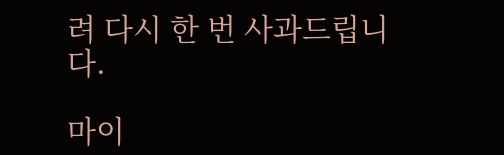려 다시 한 번 사과드립니다.

마이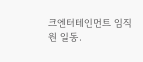크엔터테인먼트 임직원 일동.